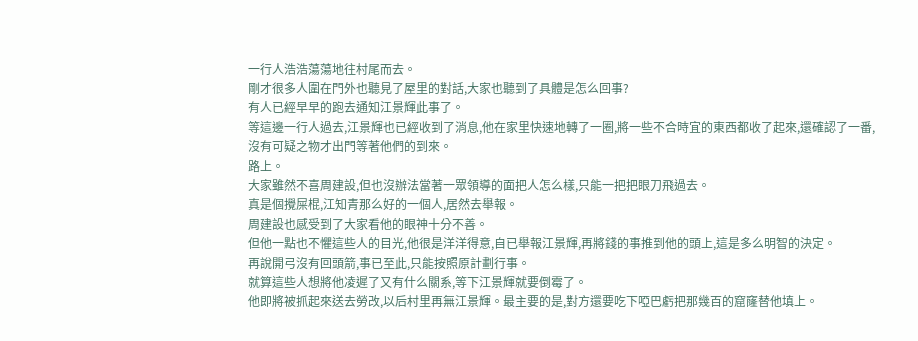一行人浩浩蕩蕩地往村尾而去。
剛才很多人圍在門外也聽見了屋里的對話,大家也聽到了具體是怎么回事?
有人已經早早的跑去通知江景輝此事了。
等這邊一行人過去,江景輝也已經收到了消息,他在家里快速地轉了一圈,將一些不合時宜的東西都收了起來,還確認了一番,沒有可疑之物才出門等著他們的到來。
路上。
大家雖然不喜周建設,但也沒辦法當著一眾領導的面把人怎么樣,只能一把把眼刀飛過去。
真是個攪屎棍,江知青那么好的一個人,居然去舉報。
周建設也感受到了大家看他的眼神十分不善。
但他一點也不懼這些人的目光,他很是洋洋得意,自已舉報江景輝,再將錢的事推到他的頭上,這是多么明智的決定。
再說開弓沒有回頭箭,事已至此,只能按照原計劃行事。
就算這些人想將他凌遲了又有什么關系,等下江景輝就要倒霉了。
他即將被抓起來送去勞改,以后村里再無江景輝。最主要的是,對方還要吃下啞巴虧把那幾百的窟窿替他填上。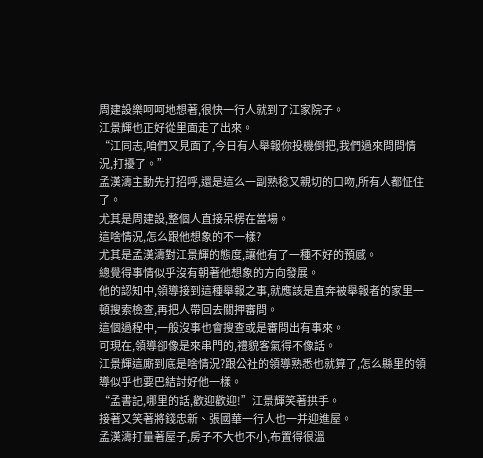周建設樂呵呵地想著,很快一行人就到了江家院子。
江景輝也正好從里面走了出來。
“江同志,咱們又見面了,今日有人舉報你投機倒把,我們過來問問情況,打擾了。”
孟漢濤主動先打招呼,還是這么一副熟稔又親切的口吻,所有人都怔住了。
尤其是周建設,整個人直接呆楞在當場。
這啥情況,怎么跟他想象的不一樣?
尤其是孟漢濤對江景輝的態度,讓他有了一種不好的預感。
總覺得事情似乎沒有朝著他想象的方向發展。
他的認知中,領導接到這種舉報之事,就應該是直奔被舉報者的家里一頓搜索檢查,再把人帶回去關押審問。
這個過程中,一般沒事也會搜查或是審問出有事來。
可現在,領導卻像是來串門的,禮貌客氣得不像話。
江景輝這廝到底是啥情況?跟公社的領導熟悉也就算了,怎么縣里的領導似乎也要巴結討好他一樣。
“孟書記,哪里的話,歡迎歡迎!”江景輝笑著拱手。
接著又笑著將錢忠新、張國華一行人也一并迎進屋。
孟漢濤打量著屋子,房子不大也不小,布置得很溫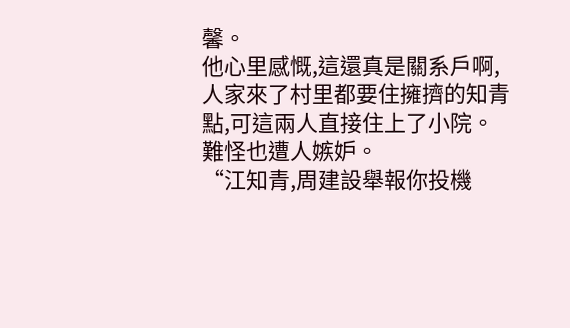馨。
他心里感慨,這還真是關系戶啊,人家來了村里都要住擁擠的知青點,可這兩人直接住上了小院。
難怪也遭人嫉妒。
“江知青,周建設舉報你投機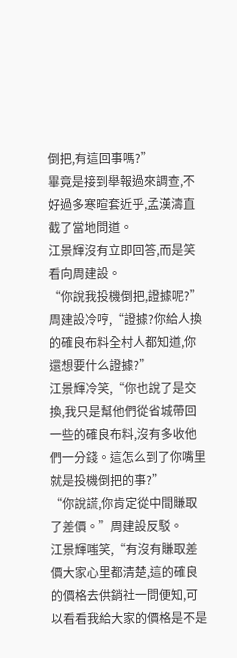倒把,有這回事嗎?”
畢竟是接到舉報過來調查,不好過多寒暄套近乎,孟漢濤直截了當地問道。
江景輝沒有立即回答,而是笑看向周建設。
“你說我投機倒把,證據呢?”
周建設冷哼,“證據?你給人換的確良布料全村人都知道,你還想要什么證據?”
江景輝冷笑,“你也說了是交換,我只是幫他們從省城帶回一些的確良布料,沒有多收他們一分錢。這怎么到了你嘴里就是投機倒把的事?”
“你說謊,你肯定從中間賺取了差價。”周建設反駁。
江景輝嗤笑,“有沒有賺取差價大家心里都清楚,這的確良的價格去供銷社一問便知,可以看看我給大家的價格是不是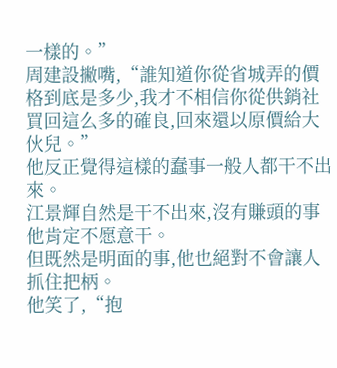一樣的。”
周建設撇嘴,“誰知道你從省城弄的價格到底是多少,我才不相信你從供銷社買回這么多的確良,回來還以原價給大伙兒。”
他反正覺得這樣的蠢事一般人都干不出來。
江景輝自然是干不出來,沒有賺頭的事他肯定不愿意干。
但既然是明面的事,他也絕對不會讓人抓住把柄。
他笑了,“抱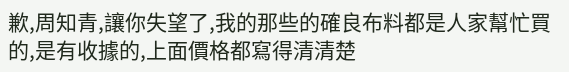歉,周知青,讓你失望了,我的那些的確良布料都是人家幫忙買的,是有收據的,上面價格都寫得清清楚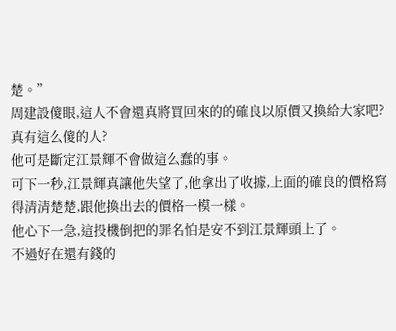楚。”
周建設傻眼,這人不會還真將買回來的的確良以原價又換給大家吧?
真有這么傻的人?
他可是斷定江景輝不會做這么蠢的事。
可下一秒,江景輝真讓他失望了,他拿出了收據,上面的確良的價格寫得清清楚楚,跟他換出去的價格一模一樣。
他心下一急,這投機倒把的罪名怕是安不到江景輝頭上了。
不過好在還有錢的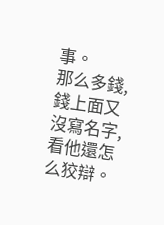事。
那么多錢,錢上面又沒寫名字,看他還怎么狡辯。